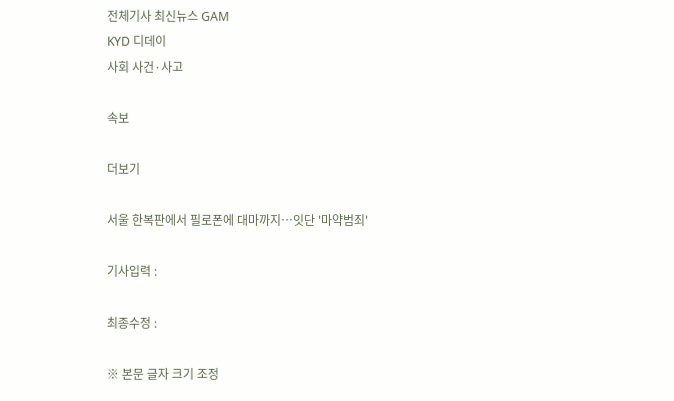전체기사 최신뉴스 GAM
KYD 디데이
사회 사건·사고

속보

더보기

서울 한복판에서 필로폰에 대마까지…잇단 '마약범죄'

기사입력 :

최종수정 :

※ 본문 글자 크기 조정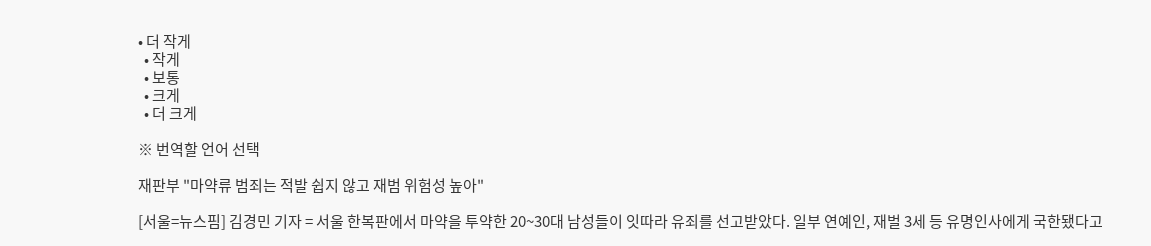• 더 작게
  • 작게
  • 보통
  • 크게
  • 더 크게

※ 번역할 언어 선택

재판부 "마약류 범죄는 적발 쉽지 않고 재범 위험성 높아"

[서울=뉴스핌] 김경민 기자 = 서울 한복판에서 마약을 투약한 20~30대 남성들이 잇따라 유죄를 선고받았다. 일부 연예인, 재벌 3세 등 유명인사에게 국한됐다고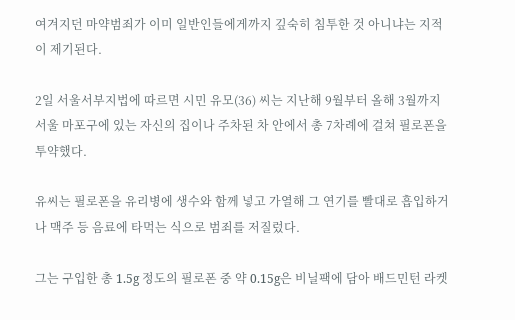여겨지던 마약범죄가 이미 일반인들에게까지 깊숙히 침투한 것 아니냐는 지적이 제기된다.

2일 서울서부지법에 따르면 시민 유모(36) 씨는 지난해 9월부터 올해 3월까지 서울 마포구에 있는 자신의 집이나 주차된 차 안에서 총 7차례에 걸쳐 필로폰을 투약했다.

유씨는 필로폰을 유리병에 생수와 함께 넣고 가열해 그 연기를 빨대로 흡입하거나 맥주 등 음료에 타먹는 식으로 범죄를 저질렀다.

그는 구입한 총 1.5g 정도의 필로폰 중 약 0.15g은 비닐팩에 담아 배드민턴 라켓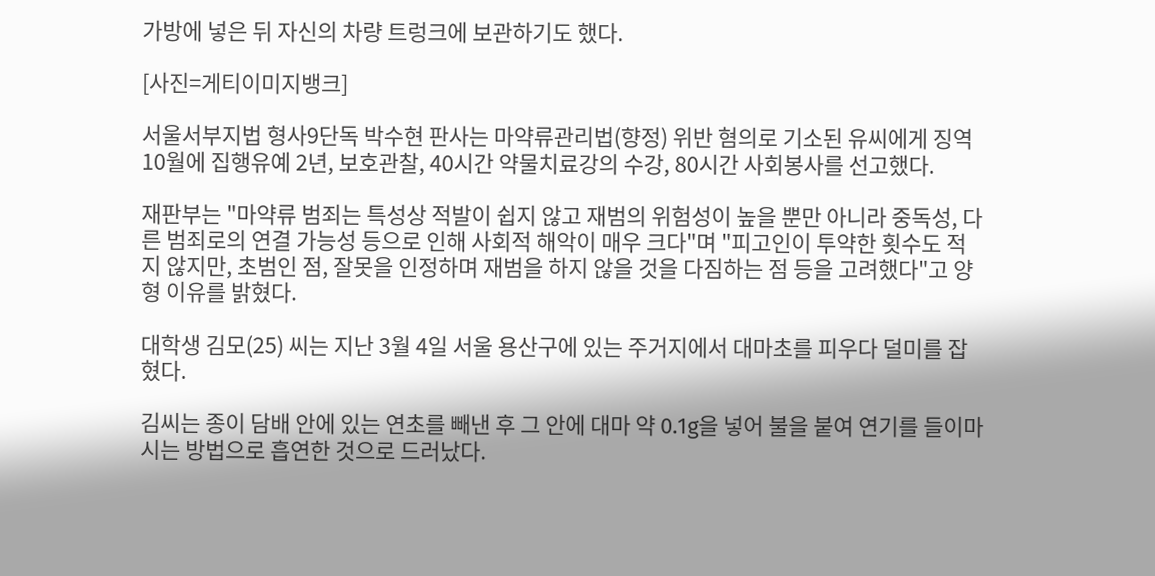가방에 넣은 뒤 자신의 차량 트렁크에 보관하기도 했다.

[사진=게티이미지뱅크]

서울서부지법 형사9단독 박수현 판사는 마약류관리법(향정) 위반 혐의로 기소된 유씨에게 징역 10월에 집행유예 2년, 보호관찰, 40시간 약물치료강의 수강, 80시간 사회봉사를 선고했다.

재판부는 "마약류 범죄는 특성상 적발이 쉽지 않고 재범의 위험성이 높을 뿐만 아니라 중독성, 다른 범죄로의 연결 가능성 등으로 인해 사회적 해악이 매우 크다"며 "피고인이 투약한 횟수도 적지 않지만, 초범인 점, 잘못을 인정하며 재범을 하지 않을 것을 다짐하는 점 등을 고려했다"고 양형 이유를 밝혔다.

대학생 김모(25) 씨는 지난 3월 4일 서울 용산구에 있는 주거지에서 대마초를 피우다 덜미를 잡혔다.

김씨는 종이 담배 안에 있는 연초를 빼낸 후 그 안에 대마 약 0.1g을 넣어 불을 붙여 연기를 들이마시는 방법으로 흡연한 것으로 드러났다.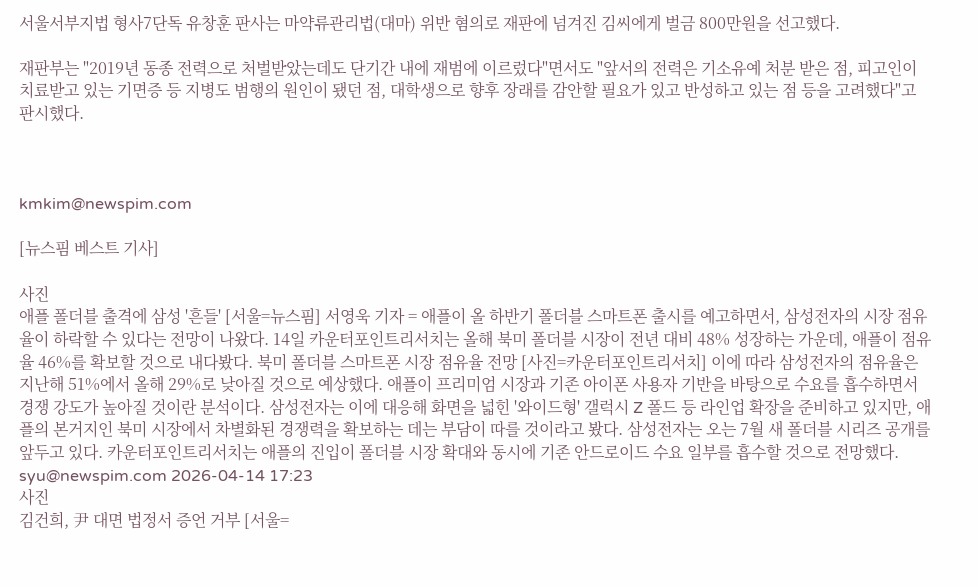서울서부지법 형사7단독 유창훈 판사는 마약류관리법(대마) 위반 혐의로 재판에 넘겨진 김씨에게 벌금 800만원을 선고했다.

재판부는 "2019년 동종 전력으로 처벌받았는데도 단기간 내에 재범에 이르렀다"면서도 "앞서의 전력은 기소유예 처분 받은 점, 피고인이 치료받고 있는 기면증 등 지병도 범행의 원인이 됐던 점, 대학생으로 향후 장래를 감안할 필요가 있고 반성하고 있는 점 등을 고려했다"고 판시했다.



kmkim@newspim.com

[뉴스핌 베스트 기사]

사진
애플 폴더블 출격에 삼성 '흔들' [서울=뉴스핌] 서영욱 기자 = 애플이 올 하반기 폴더블 스마트폰 출시를 예고하면서, 삼성전자의 시장 점유율이 하락할 수 있다는 전망이 나왔다. 14일 카운터포인트리서치는 올해 북미 폴더블 시장이 전년 대비 48% 성장하는 가운데, 애플이 점유율 46%를 확보할 것으로 내다봤다. 북미 폴더블 스마트폰 시장 점유율 전망 [사진=카운터포인트리서치] 이에 따라 삼성전자의 점유율은 지난해 51%에서 올해 29%로 낮아질 것으로 예상했다. 애플이 프리미엄 시장과 기존 아이폰 사용자 기반을 바탕으로 수요를 흡수하면서 경쟁 강도가 높아질 것이란 분석이다. 삼성전자는 이에 대응해 화면을 넓힌 '와이드형' 갤럭시 Z 폴드 등 라인업 확장을 준비하고 있지만, 애플의 본거지인 북미 시장에서 차별화된 경쟁력을 확보하는 데는 부담이 따를 것이라고 봤다. 삼성전자는 오는 7월 새 폴더블 시리즈 공개를 앞두고 있다. 카운터포인트리서치는 애플의 진입이 폴더블 시장 확대와 동시에 기존 안드로이드 수요 일부를 흡수할 것으로 전망했다. syu@newspim.com 2026-04-14 17:23
사진
김건희, 尹 대면 법정서 증언 거부 [서울=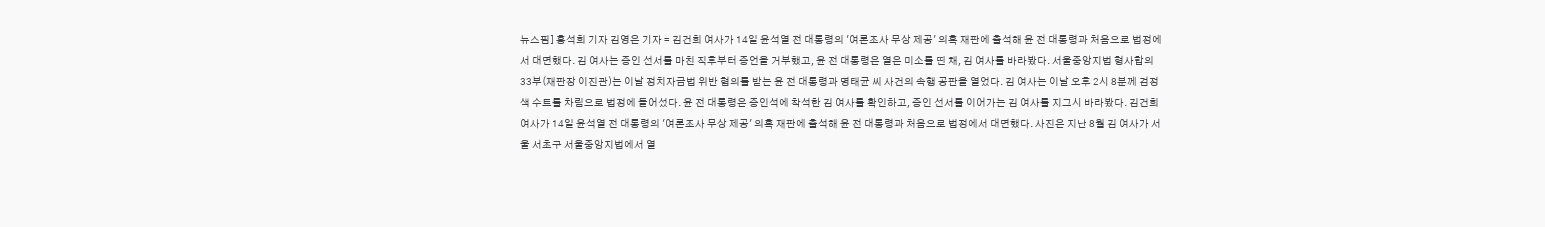뉴스핌] 홍석희 기자 김영은 기자 = 김건희 여사가 14일 윤석열 전 대통령의 '여론조사 무상 제공' 의혹 재판에 출석해 윤 전 대통령과 처음으로 법정에서 대면했다. 김 여사는 증인 선서를 마친 직후부터 증언을 거부했고, 윤 전 대통령은 옅은 미소를 띤 채, 김 여사를 바라봤다. 서울중앙지법 형사합의33부(재판장 이진관)는 이날 정치자금법 위반 혐의를 받는 윤 전 대통령과 명태균 씨 사건의 속행 공판을 열었다. 김 여사는 이날 오후 2시 8분께 검정색 수트를 차림으로 법정에 들어섰다. 윤 전 대통령은 증인석에 착석한 김 여사를 확인하고, 증인 선서를 이어가는 김 여사를 지그시 바라봤다. 김건희 여사가 14일 윤석열 전 대통령의 '여론조사 무상 제공' 의혹 재판에 출석해 윤 전 대통령과 처음으로 법정에서 대면했다. 사진은 지난 8월 김 여사가 서울 서초구 서울중앙지법에서 열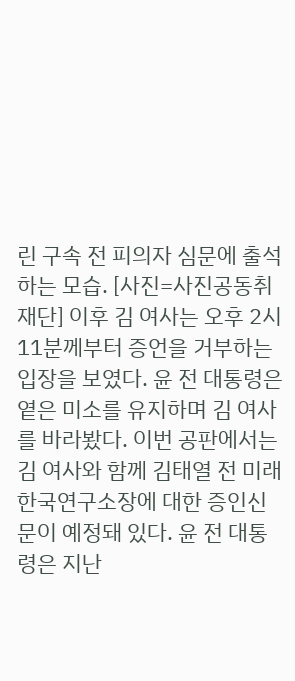린 구속 전 피의자 심문에 출석하는 모습. [사진=사진공동취재단] 이후 김 여사는 오후 2시 11분께부터 증언을 거부하는 입장을 보였다. 윤 전 대통령은 옅은 미소를 유지하며 김 여사를 바라봤다. 이번 공판에서는 김 여사와 함께 김태열 전 미래한국연구소장에 대한 증인신문이 예정돼 있다. 윤 전 대통령은 지난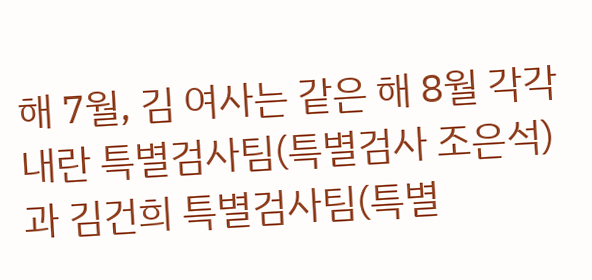해 7월, 김 여사는 같은 해 8월 각각 내란 특별검사팀(특별검사 조은석)과 김건희 특별검사팀(특별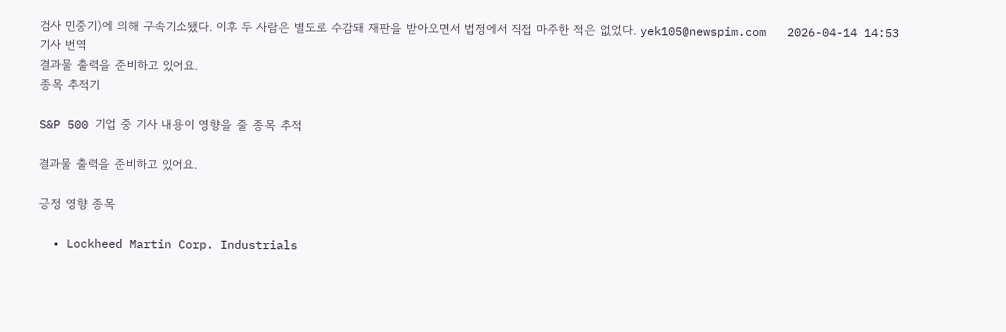검사 민중기)에 의해 구속기소됐다. 이후 두 사람은 별도로 수감돼 재판을 받아오면서 법정에서 직접 마주한 적은 없었다. yek105@newspim.com   2026-04-14 14:53
기사 번역
결과물 출력을 준비하고 있어요.
종목 추적기

S&P 500 기업 중 기사 내용이 영향을 줄 종목 추적

결과물 출력을 준비하고 있어요.

긍정 영향 종목

  • Lockheed Martin Corp. Industrials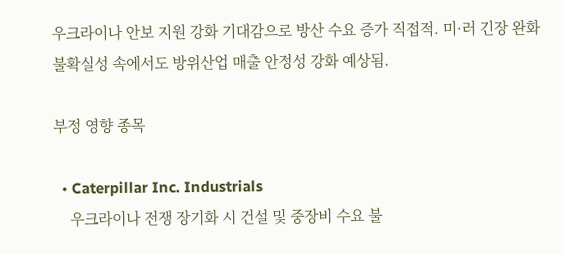우크라이나 안보 지원 강화 기대감으로 방산 수요 증가 직접적. 미·러 긴장 완화 불확실성 속에서도 방위산업 매출 안정성 강화 예상됨.

부정 영향 종목

  • Caterpillar Inc. Industrials
    우크라이나 전쟁 장기화 시 건설 및 중장비 수요 불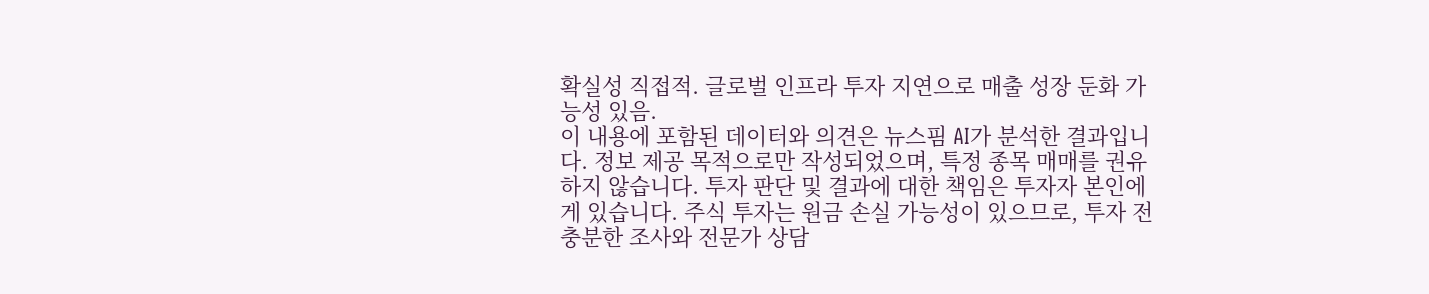확실성 직접적. 글로벌 인프라 투자 지연으로 매출 성장 둔화 가능성 있음.
이 내용에 포함된 데이터와 의견은 뉴스핌 AI가 분석한 결과입니다. 정보 제공 목적으로만 작성되었으며, 특정 종목 매매를 권유하지 않습니다. 투자 판단 및 결과에 대한 책임은 투자자 본인에게 있습니다. 주식 투자는 원금 손실 가능성이 있으므로, 투자 전 충분한 조사와 전문가 상담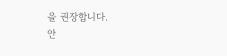을 권장합니다.
안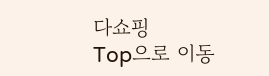다쇼핑
Top으로 이동